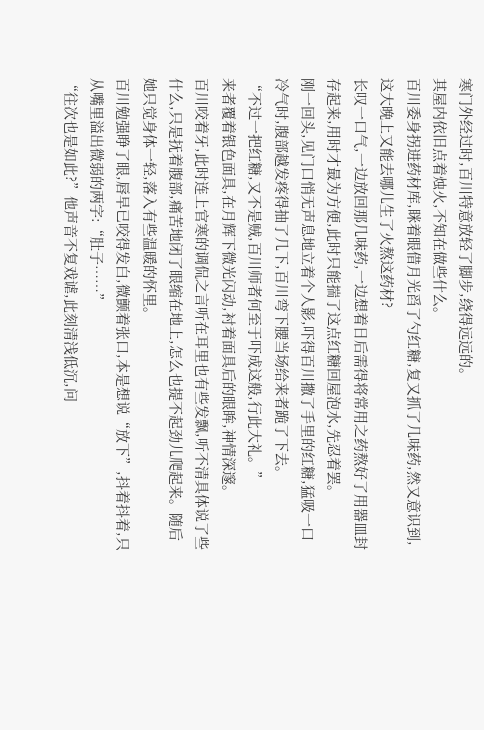寒门外经过时,百川特意放轻了脚步,绕得远远的。
其屋内依旧点着烛火,不知在做些什么。
百川委身拐进药材库,眯着眼借月光舀了勺红糖,复又抓了几味药,然又意识到,这大晚上又能去哪儿生了火熬这药材?
长叹一口气,一边放回那几味药,一边想着日后需得将常用之药熬好了用器皿封存起来,用时才最为方便,此时只能揣了这点红糖回屋泡水,先忍着罢。
刚一回头,见门口悄无声息地立着个人影,吓得百川撒了手里的红糖,猛吸一口冷气时,腹部越发疼得抽了几下,百川弯下腰当场给来者跪了下去。
“不过一把红糖,又不是贼,百川师者何至于吓成这般,行此大礼。”
来者覆着银色面具,在月辉下微光闪动,衬着面具后的眼眸,神情深邃。
百川咬着牙,此时连上官寒的调侃之言听在耳里也有些发飘,听不清具体说了些什么,只是抚着腹部,痛苦地闭了眼缩在地上,怎么也提不起劲儿爬起来。随后她只觉身体一轻,落入有些温暖的怀里。
百川勉强睁了眼,唇早已咬得发白,微颤着张口,本是想说“放下”,抖着抖着,只从嘴里溢出微弱的两字:“肚子……”
“往次也是如此?”他声音不复戏谑,此刻清浅低沉,问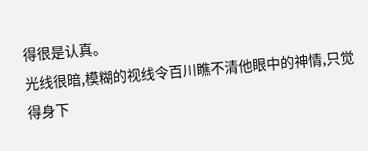得很是认真。
光线很暗,模糊的视线令百川瞧不清他眼中的神情,只觉得身下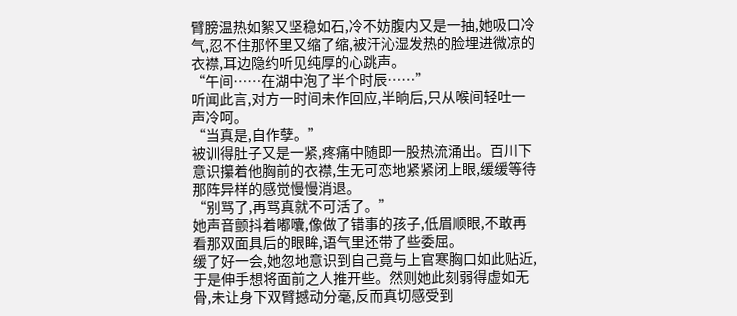臂膀温热如絮又坚稳如石,冷不妨腹内又是一抽,她吸口冷气,忍不住那怀里又缩了缩,被汗沁湿发热的脸埋进微凉的衣襟,耳边隐约听见纯厚的心跳声。
“午间……在湖中泡了半个时辰……”
听闻此言,对方一时间未作回应,半晌后,只从喉间轻吐一声冷呵。
“当真是,自作孽。”
被训得肚子又是一紧,疼痛中随即一股热流涌出。百川下意识攥着他胸前的衣襟,生无可恋地紧紧闭上眼,缓缓等待那阵异样的感觉慢慢消退。
“别骂了,再骂真就不可活了。”
她声音颤抖着嘟囔,像做了错事的孩子,低眉顺眼,不敢再看那双面具后的眼眸,语气里还带了些委屈。
缓了好一会,她忽地意识到自己竟与上官寒胸口如此贴近,于是伸手想将面前之人推开些。然则她此刻弱得虚如无骨,未让身下双臂撼动分毫,反而真切感受到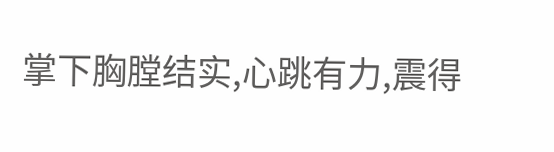掌下胸膛结实,心跳有力,震得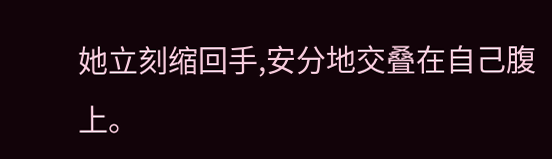她立刻缩回手,安分地交叠在自己腹上。